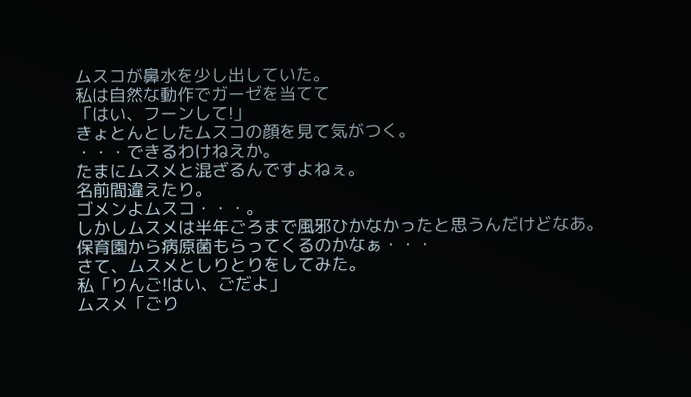ムスコが鼻水を少し出していた。
私は自然な動作でガーゼを当てて
「はい、フーンして!」
きょとんとしたムスコの顔を見て気がつく。
・・・できるわけねえか。
たまにムスメと混ざるんですよねぇ。
名前間違えたり。
ゴメンよムスコ・・・。
しかしムスメは半年ごろまで風邪ひかなかったと思うんだけどなあ。
保育園から病原菌もらってくるのかなぁ・・・
さて、ムスメとしりとりをしてみた。
私「りんご!はい、ごだよ」
ムスメ「ごり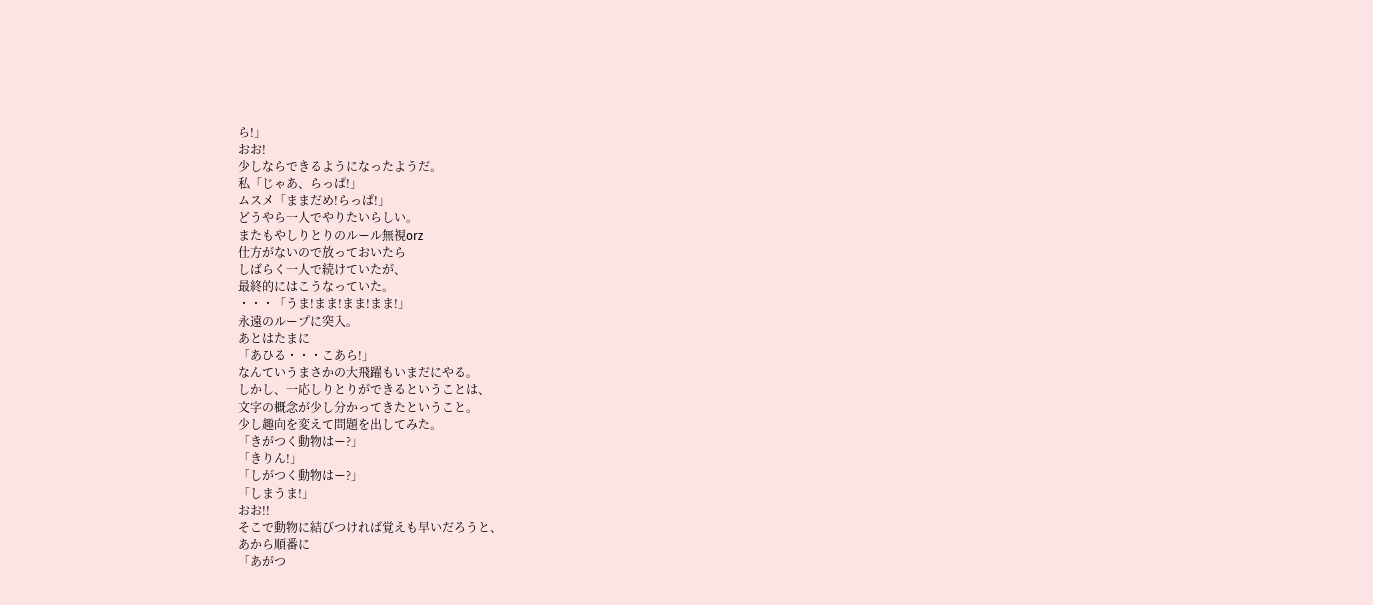ら!」
おお!
少しならできるようになったようだ。
私「じゃあ、らっぱ!」
ムスメ「ままだめ!らっぱ!」
どうやら一人でやりたいらしい。
またもやしりとりのルール無視orz
仕方がないので放っておいたら
しばらく一人で続けていたが、
最終的にはこうなっていた。
・・・「うま!まま!まま!まま!」
永遠のループに突入。
あとはたまに
「あひる・・・こあら!」
なんていうまさかの大飛躍もいまだにやる。
しかし、一応しりとりができるということは、
文字の概念が少し分かってきたということ。
少し趣向を変えて問題を出してみた。
「きがつく動物はー?」
「きりん!」
「しがつく動物はー?」
「しまうま!」
おお!!
そこで動物に結びつければ覚えも早いだろうと、
あから順番に
「あがつ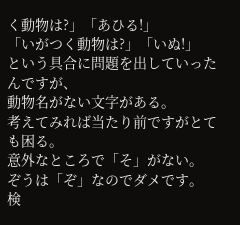く動物は?」「あひる!」
「いがつく動物は?」「いぬ!」
という具合に問題を出していったんですが、
動物名がない文字がある。
考えてみれば当たり前ですがとても困る。
意外なところで「そ」がない。
ぞうは「ぞ」なのでダメです。
検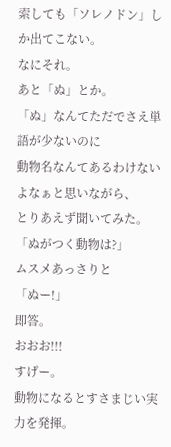索しても「ソレノドン」しか出てこない。
なにそれ。
あと「ぬ」とか。
「ぬ」なんてただでさえ単語が少ないのに
動物名なんてあるわけないよなぁと思いながら、
とりあえず聞いてみた。
「ぬがつく動物は?」
ムスメあっさりと
「ぬー!」
即答。
おおお!!!
すげー。
動物になるとすさまじい実力を発揮。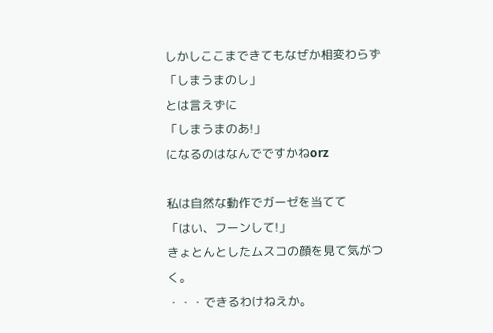しかしここまできてもなぜか相変わらず
「しまうまのし」
とは言えずに
「しまうまのあ!」
になるのはなんでですかねorz

私は自然な動作でガーゼを当てて
「はい、フーンして!」
きょとんとしたムスコの顔を見て気がつく。
・・・できるわけねえか。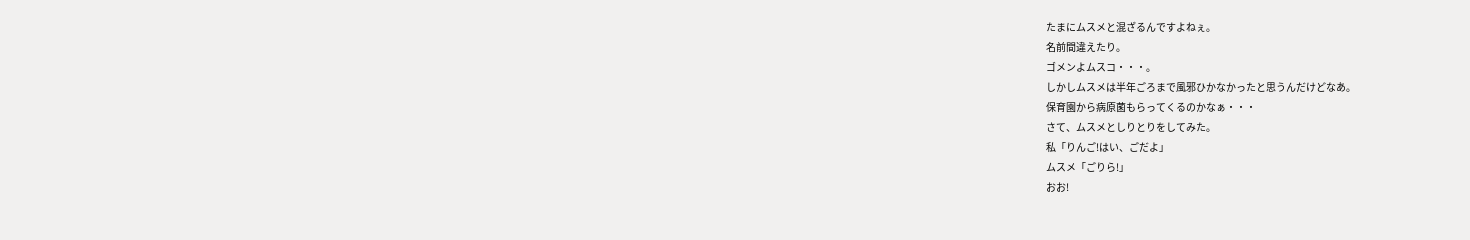たまにムスメと混ざるんですよねぇ。
名前間違えたり。
ゴメンよムスコ・・・。
しかしムスメは半年ごろまで風邪ひかなかったと思うんだけどなあ。
保育園から病原菌もらってくるのかなぁ・・・
さて、ムスメとしりとりをしてみた。
私「りんご!はい、ごだよ」
ムスメ「ごりら!」
おお!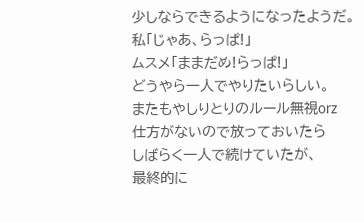少しならできるようになったようだ。
私「じゃあ、らっぱ!」
ムスメ「ままだめ!らっぱ!」
どうやら一人でやりたいらしい。
またもやしりとりのルール無視orz
仕方がないので放っておいたら
しばらく一人で続けていたが、
最終的に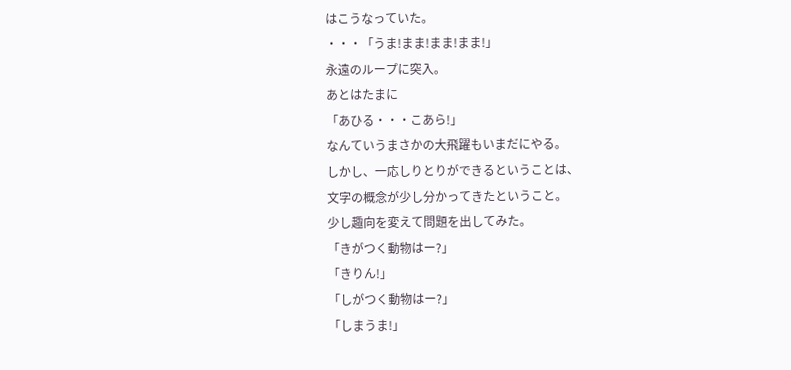はこうなっていた。
・・・「うま!まま!まま!まま!」
永遠のループに突入。
あとはたまに
「あひる・・・こあら!」
なんていうまさかの大飛躍もいまだにやる。
しかし、一応しりとりができるということは、
文字の概念が少し分かってきたということ。
少し趣向を変えて問題を出してみた。
「きがつく動物はー?」
「きりん!」
「しがつく動物はー?」
「しまうま!」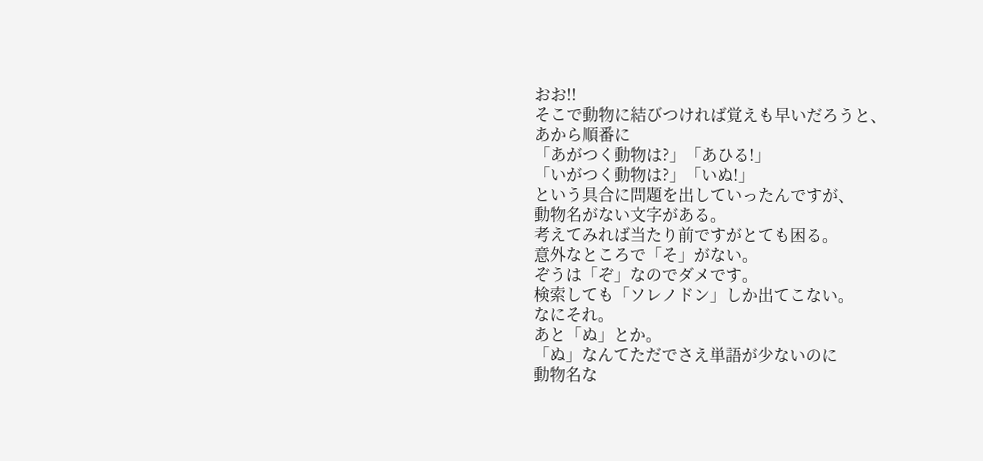おお!!
そこで動物に結びつければ覚えも早いだろうと、
あから順番に
「あがつく動物は?」「あひる!」
「いがつく動物は?」「いぬ!」
という具合に問題を出していったんですが、
動物名がない文字がある。
考えてみれば当たり前ですがとても困る。
意外なところで「そ」がない。
ぞうは「ぞ」なのでダメです。
検索しても「ソレノドン」しか出てこない。
なにそれ。
あと「ぬ」とか。
「ぬ」なんてただでさえ単語が少ないのに
動物名な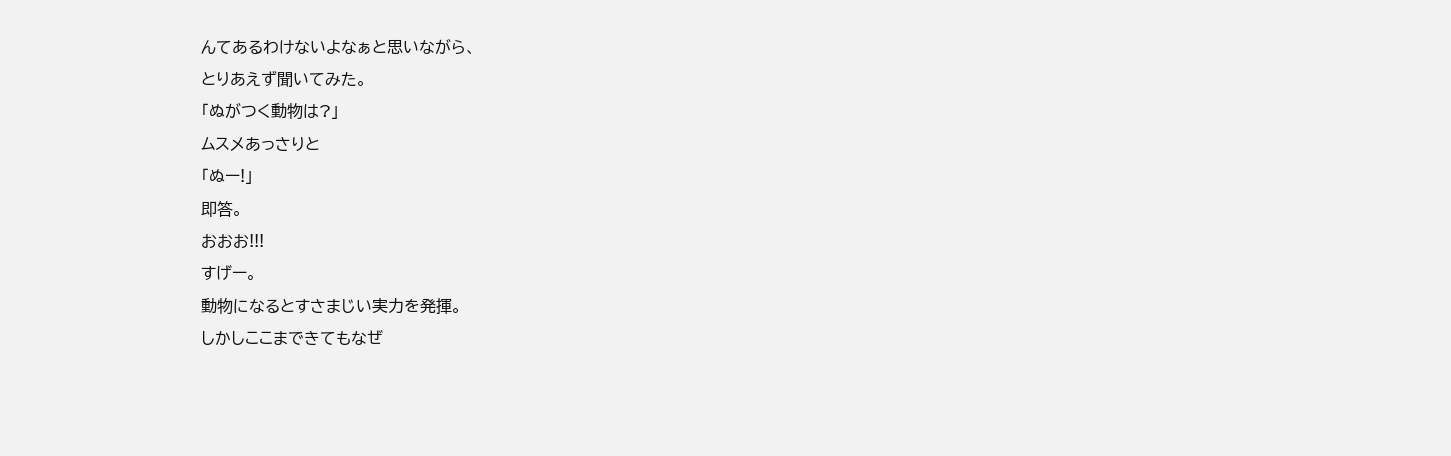んてあるわけないよなぁと思いながら、
とりあえず聞いてみた。
「ぬがつく動物は?」
ムスメあっさりと
「ぬー!」
即答。
おおお!!!
すげー。
動物になるとすさまじい実力を発揮。
しかしここまできてもなぜ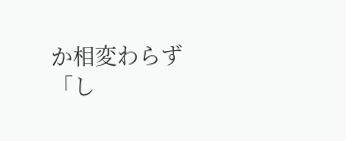か相変わらず
「し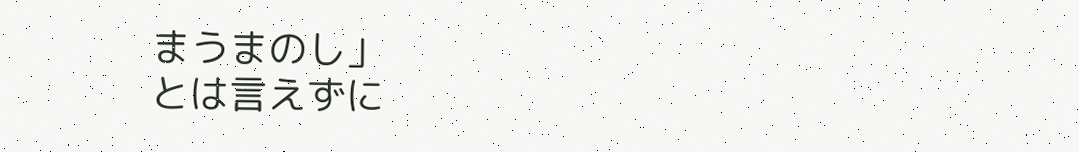まうまのし」
とは言えずに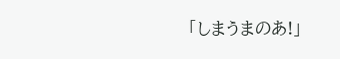「しまうまのあ!」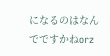になるのはなんでですかねorz